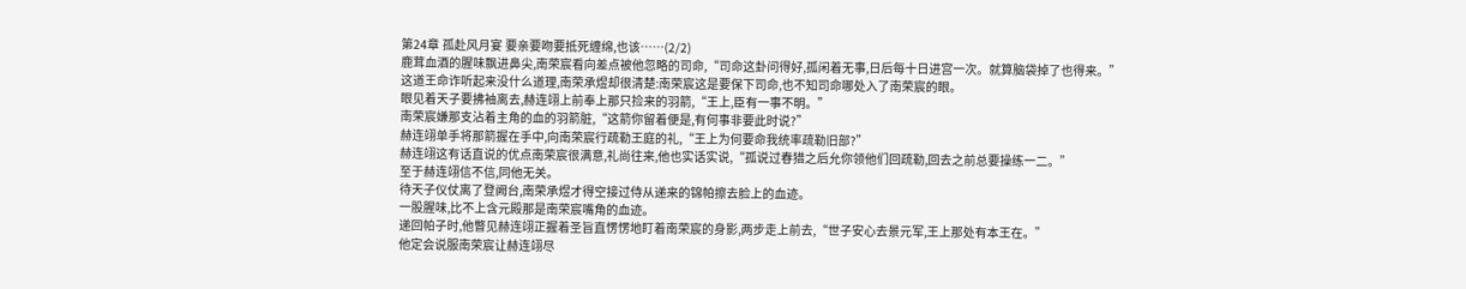第24章 孤赴风月宴 要亲要吻要抵死缠绵,也该……(2/2)
鹿茸血酒的腥味飘进鼻尖,南荣宸看向差点被他忽略的司命,“司命这卦问得好,孤闲着无事,日后每十日进宫一次。就算脑袋掉了也得来。”
这道王命诈听起来没什么道理,南荣承煜却很清楚:南荣宸这是要保下司命,也不知司命哪处入了南荣宸的眼。
眼见着天子要拂袖离去,赫连翊上前奉上那只捡来的羽箭,“王上,臣有一事不明。”
南荣宸嫌那支沾着主角的血的羽箭脏,“这箭你留着便是,有何事非要此时说?”
赫连翊单手将那箭握在手中,向南荣宸行疏勒王庭的礼,“王上为何要命我统率疏勒旧部?”
赫连翊这有话直说的优点南荣宸很满意,礼尚往来,他也实话实说,“孤说过春猎之后允你领他们回疏勒,回去之前总要操练一二。”
至于赫连翊信不信,同他无关。
待天子仪仗离了登阙台,南荣承煜才得空接过侍从递来的锦帕擦去脸上的血迹。
一股腥味,比不上含元殿那是南荣宸嘴角的血迹。
递回帕子时,他瞥见赫连翊正握着圣旨直愣愣地盯着南荣宸的身影,两步走上前去,“世子安心去景元军,王上那处有本王在。”
他定会说服南荣宸让赫连翊尽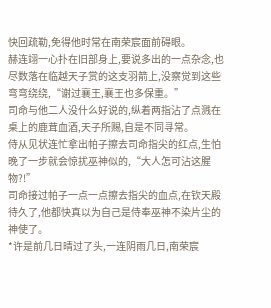快回疏勒,免得他时常在南荣宸面前碍眼。
赫连翊一心扑在旧部身上,要说多出的一点杂念,也尽数落在临越天子赏的这支羽箭上,没察觉到这些弯弯绕绕,“谢过襄王,襄王也多保重。”
司命与他二人没什么好说的,纵着两指沾了点溅在桌上的鹿茸血酒,天子所赐,自是不同寻常。
侍从见状连忙拿出帕子擦去司命指尖的红点,生怕晚了一步就会惊扰巫神似的,“大人怎可沾这腥物?!”
司命接过帕子一点一点擦去指尖的血点,在钦天殿待久了,他都快真以为自己是侍奉巫神不染片尘的神使了。
*许是前几日晴过了头,一连阴雨几日,南荣宸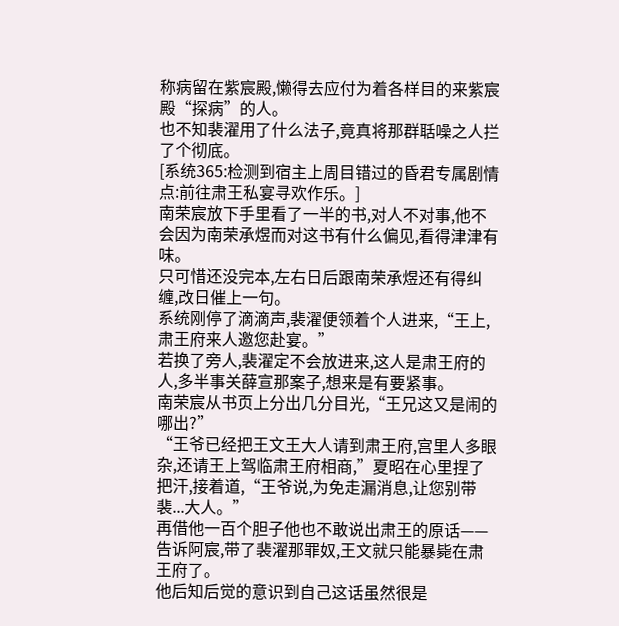称病留在紫宸殿,懒得去应付为着各样目的来紫宸殿“探病”的人。
也不知裴濯用了什么法子,竟真将那群聒噪之人拦了个彻底。
[系统365:检测到宿主上周目错过的昏君专属剧情点:前往肃王私宴寻欢作乐。]
南荣宸放下手里看了一半的书,对人不对事,他不会因为南荣承煜而对这书有什么偏见,看得津津有味。
只可惜还没完本,左右日后跟南荣承煜还有得纠缠,改日催上一句。
系统刚停了滴滴声,裴濯便领着个人进来,“王上,肃王府来人邀您赴宴。”
若换了旁人,裴濯定不会放进来,这人是肃王府的人,多半事关薛宣那案子,想来是有要紧事。
南荣宸从书页上分出几分目光,“王兄这又是闹的哪出?”
“王爷已经把王文王大人请到肃王府,宫里人多眼杂,还请王上驾临肃王府相商,”夏昭在心里捏了把汗,接着道,“王爷说,为免走漏消息,让您别带裴...大人。”
再借他一百个胆子他也不敢说出肃王的原话——告诉阿宸,带了裴濯那罪奴,王文就只能暴毙在肃王府了。
他后知后觉的意识到自己这话虽然很是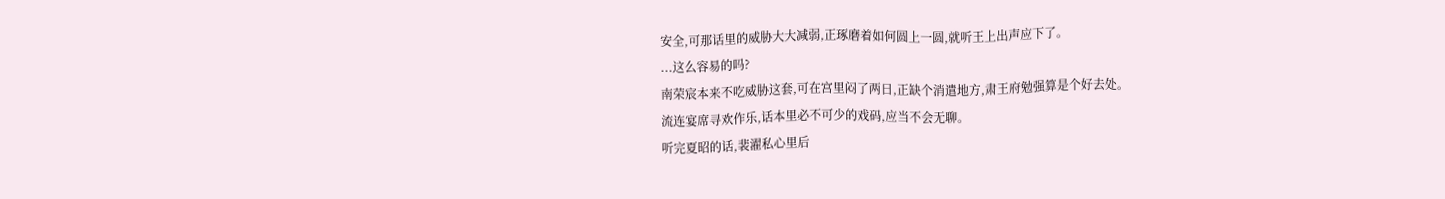安全,可那话里的威胁大大减弱,正琢磨着如何圆上一圆,就听王上出声应下了。
...这么容易的吗?
南荣宸本来不吃威胁这套,可在宫里闷了两日,正缺个消遣地方,肃王府勉强算是个好去处。
流连宴席寻欢作乐,话本里必不可少的戏码,应当不会无聊。
听完夏昭的话,裴濯私心里后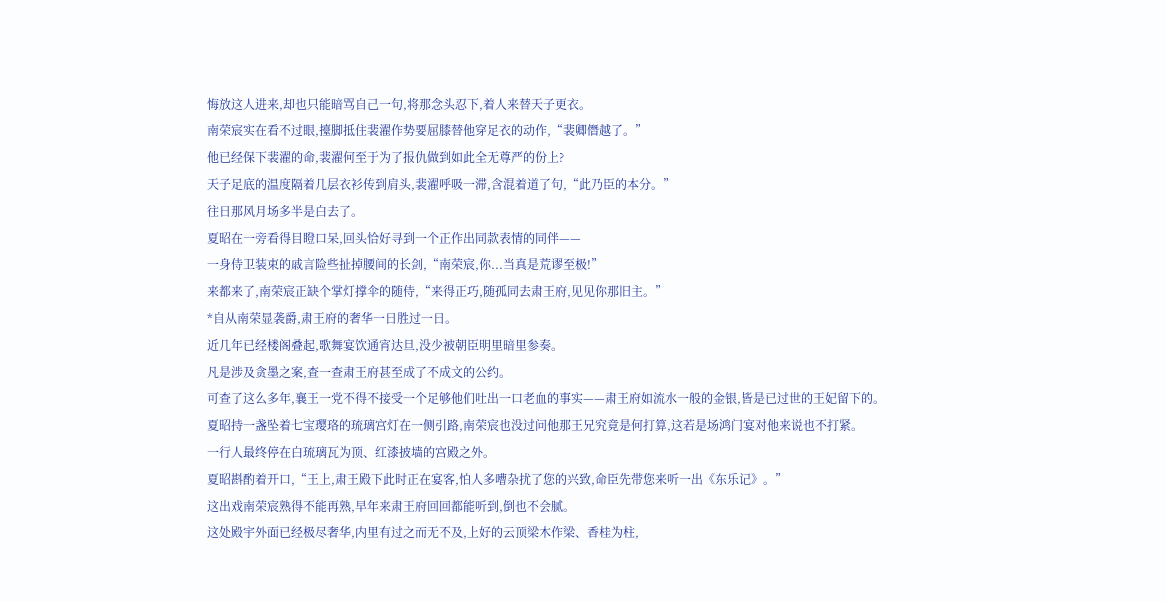悔放这人进来,却也只能暗骂自己一句,将那念头忍下,着人来替天子更衣。
南荣宸实在看不过眼,擡脚抵住裴濯作势要屈膝替他穿足衣的动作,“裴卿僭越了。”
他已经保下裴濯的命,裴濯何至于为了报仇做到如此全无尊严的份上?
天子足底的温度隔着几层衣衫传到肩头,裴濯呼吸一滞,含混着道了句,“此乃臣的本分。”
往日那风月场多半是白去了。
夏昭在一旁看得目瞪口呆,回头恰好寻到一个正作出同款表情的同伴——
一身侍卫装束的戚言险些扯掉腰间的长剑,“南荣宸,你...当真是荒谬至极!”
来都来了,南荣宸正缺个掌灯撑伞的随侍,“来得正巧,随孤同去肃王府,见见你那旧主。”
*自从南荣显袭爵,肃王府的奢华一日胜过一日。
近几年已经楼阁叠起,歌舞宴饮通宵达旦,没少被朝臣明里暗里参奏。
凡是涉及贪墨之案,查一查肃王府甚至成了不成文的公约。
可查了这么多年,襄王一党不得不接受一个足够他们吐出一口老血的事实——肃王府如流水一般的金银,皆是已过世的王妃留下的。
夏昭持一盏坠着七宝璎珞的琉璃宫灯在一侧引路,南荣宸也没过问他那王兄究竟是何打算,这若是场鸿门宴对他来说也不打紧。
一行人最终停在白琉璃瓦为顶、红漆披墙的宫殿之外。
夏昭斟酌着开口,“王上,肃王殿下此时正在宴客,怕人多嘈杂扰了您的兴致,命臣先带您来听一出《东乐记》。”
这出戏南荣宸熟得不能再熟,早年来肃王府回回都能听到,倒也不会腻。
这处殿宇外面已经极尽奢华,内里有过之而无不及,上好的云顶梁木作梁、香桂为柱,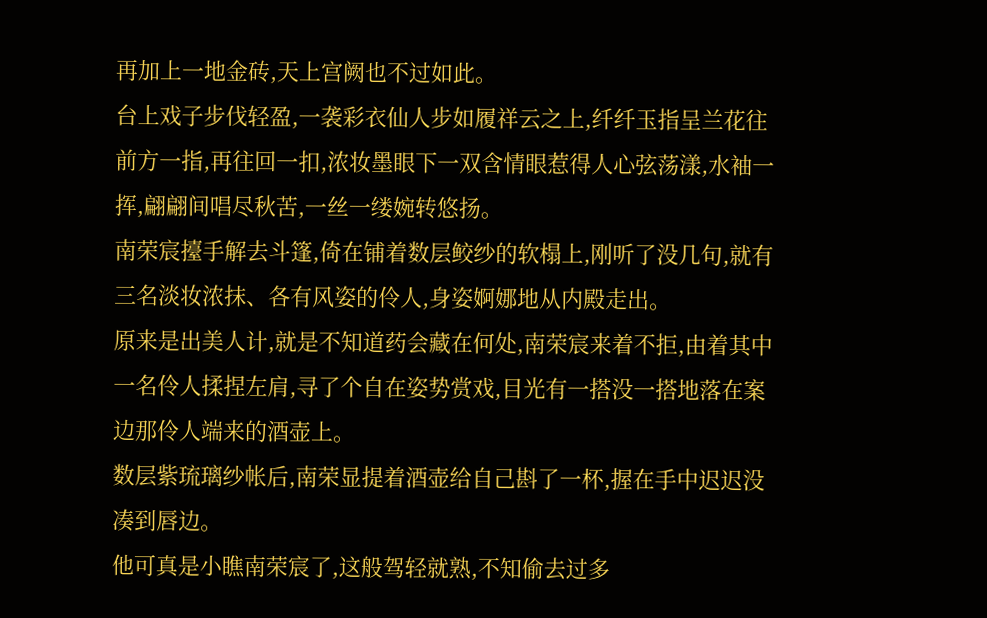再加上一地金砖,天上宫阙也不过如此。
台上戏子步伐轻盈,一袭彩衣仙人步如履祥云之上,纤纤玉指呈兰花往前方一指,再往回一扣,浓妆墨眼下一双含情眼惹得人心弦荡漾,水袖一挥,翩翩间唱尽秋苦,一丝一缕婉转悠扬。
南荣宸擡手解去斗篷,倚在铺着数层鲛纱的软榻上,刚听了没几句,就有三名淡妆浓抹、各有风姿的伶人,身姿婀娜地从内殿走出。
原来是出美人计,就是不知道药会藏在何处,南荣宸来着不拒,由着其中一名伶人揉捏左肩,寻了个自在姿势赏戏,目光有一搭没一搭地落在案边那伶人端来的酒壶上。
数层紫琉璃纱帐后,南荣显提着酒壶给自己斟了一杯,握在手中迟迟没凑到唇边。
他可真是小瞧南荣宸了,这般驾轻就熟,不知偷去过多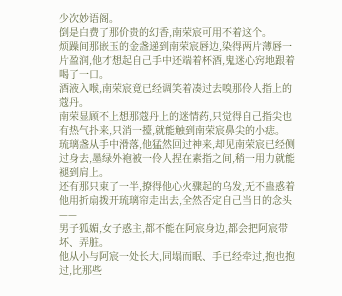少次妙语阁。
倒是白费了那价贵的幻香,南荣宸可用不着这个。
烦躁间那嵌玉的金盏递到南荣宸唇边,染得两片薄唇一片盈润,他才想起自己手中还端着杯酒,鬼迷心窍地跟着喝了一口。
酒液入喉,南荣宸竟已经调笑着凑过去嗅那伶人指上的蔻丹。
南荣显顾不上想那蔻丹上的迷情药,只觉得自己指尖也有热气扑来,只消一擡,就能触到南荣宸鼻尖的小痣。
琉璃盏从手中滑落,他猛然回过神来,却见南荣宸已经侧过身去,墨绿外袍被一伶人捏在素指之间,稍一用力就能褪到肩上。
还有那只束了一半,撩得他心火骤起的乌发,无不蛊惑着他用折扇拨开琉璃帘走出去,全然否定自己当日的念头——
男子狐媚,女子惑主,都不能在阿宸身边,都会把阿宸带坏、弄脏。
他从小与阿宸一处长大,同塌而眠、手已经牵过,抱也抱过,比那些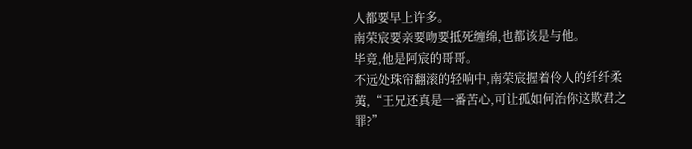人都要早上许多。
南荣宸要亲要吻要抵死缠绵,也都该是与他。
毕竟,他是阿宸的哥哥。
不远处珠帘翻滚的轻响中,南荣宸握着伶人的纤纤柔荑,“王兄还真是一番苦心,可让孤如何治你这欺君之罪?”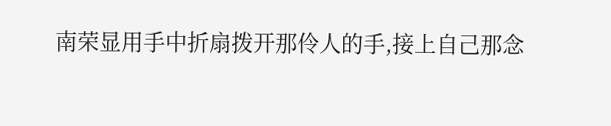南荣显用手中折扇拨开那伶人的手,接上自己那念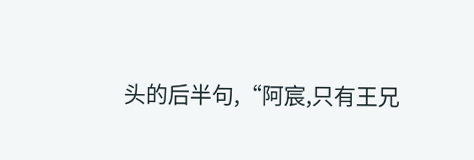头的后半句,“阿宸,只有王兄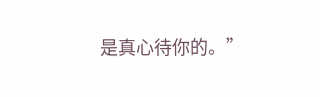是真心待你的。”